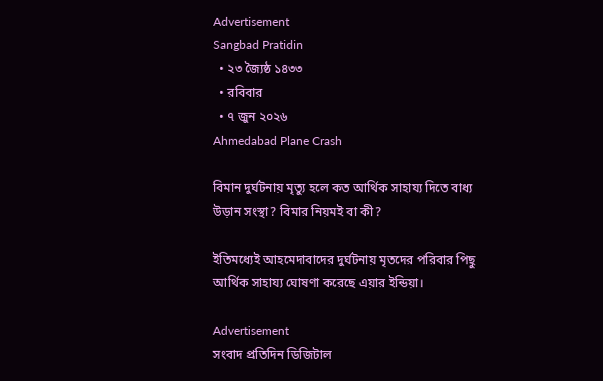Advertisement
Sangbad Pratidin
  • ২৩ জ্যৈষ্ঠ ১৪৩৩
  • রবিবার
  • ৭ জুন ২০২৬
Ahmedabad Plane Crash

বিমান দুর্ঘটনায় মৃত্যু হলে কত আর্থিক সাহায্য দিতে বাধ্য উড়ান সংস্থা? বিমার নিয়মই বা কী?

ইতিমধ্যেই আহমেদাবাদের দুর্ঘটনায় মৃতদের পরিবার পিছু আর্থিক সাহায্য ঘোষণা করেছে এয়ার ইন্ডিয়া।

Advertisement
সংবাদ প্রতিদিন ডিজিটাল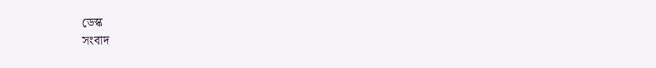ডেস্ক
সংবাদ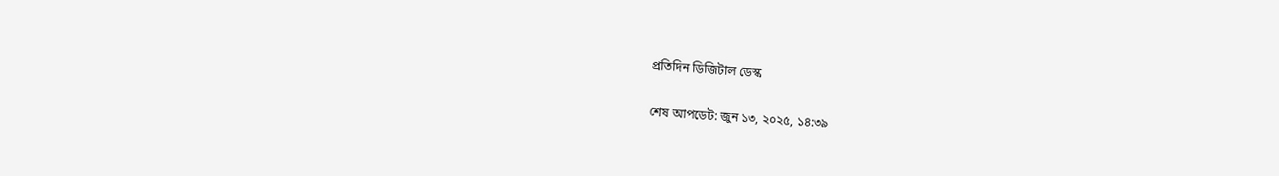প্রতিদিন ডিজিটাল ডেস্ক

শেষ আপডেট: জুন ১৩, ২০২৫, ১৪:৩৯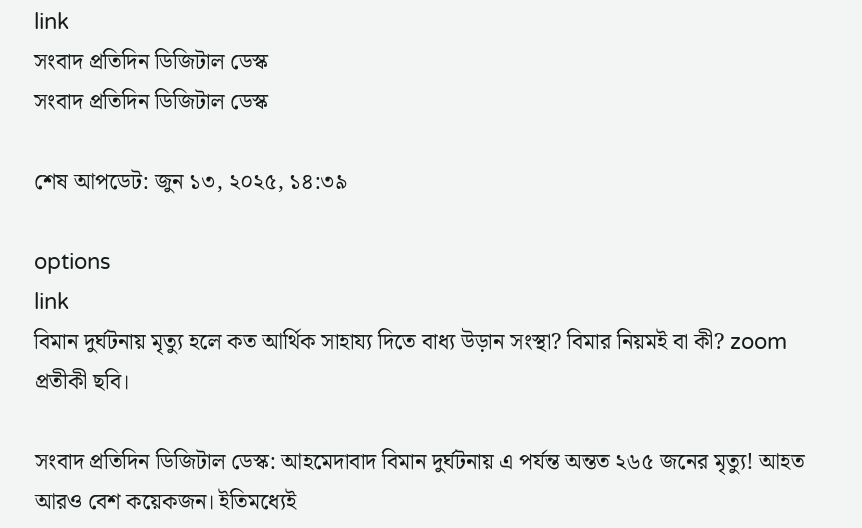link
সংবাদ প্রতিদিন ডিজিটাল ডেস্ক
সংবাদ প্রতিদিন ডিজিটাল ডেস্ক

শেষ আপডেট: জুন ১৩, ২০২৫, ১৪:৩৯

options
link
বিমান দুর্ঘটনায় মৃত্যু হলে কত আর্থিক সাহায্য দিতে বাধ্য উড়ান সংস্থা? বিমার নিয়মই বা কী? zoom
প্রতীকী ছবি।

সংবাদ প্রতিদিন ডিজিটাল ডেস্ক: আহমেদাবাদ বিমান দুর্ঘটনায় এ পর্যন্ত অন্তত ২৬৫ জনের মৃত্যু! আহত আরও বেশ কয়েকজন। ইতিমধ্যেই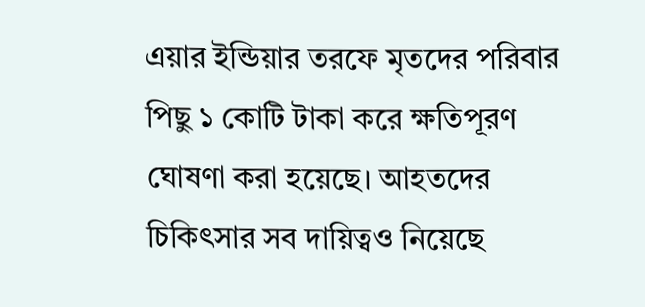এয়ার ইন্ডিয়ার তরফে মৃতদের পরিবার পিছু ১ কোটি টাকা করে ক্ষতিপূরণ ঘোষণা করা হয়েছে। আহতদের চিকিৎসার সব দায়িত্বও নিয়েছে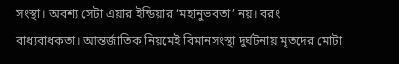সংস্থা। অবশ্য সেটা এয়ার ইন্ডিয়ার ‘মহানুভবতা’ নয়। বরং বাধ্যবাধকতা। আন্তর্জাতিক নিয়মেই বিমানসংস্থা দুর্ঘটনায় মৃতদের মোটা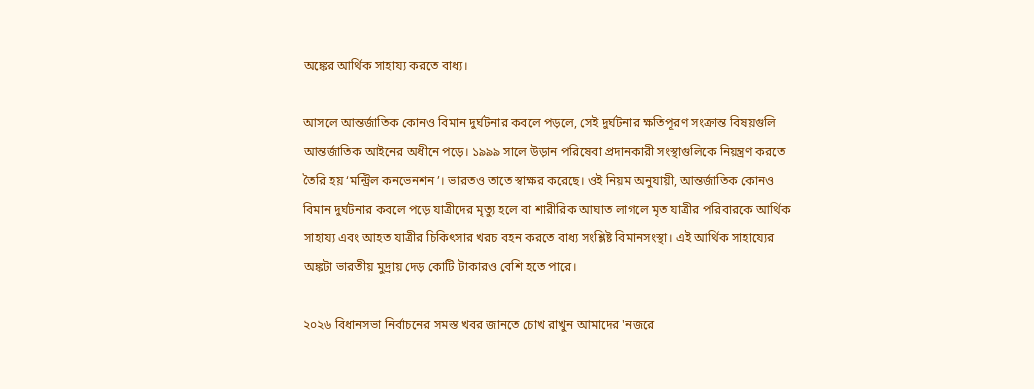অঙ্কের আর্থিক সাহায্য করতে বাধ্য।

আসলে আন্তর্জাতিক কোনও বিমান দুর্ঘটনার কবলে পড়লে, সেই দুর্ঘটনার ক্ষতিপূরণ সংক্রান্ত বিষয়গুলি আন্তর্জাতিক আইনের অধীনে পড়ে। ১৯৯৯ সালে উড়ান পরিষেবা প্রদানকারী সংস্থাগুলিকে নিয়ন্ত্রণ করতে তৈরি হয় ‘মন্ট্রিল কনভেনশন’। ভারতও তাতে স্বাক্ষর করেছে। ওই নিয়ম অনুযায়ী, আন্তর্জাতিক কোনও বিমান দুর্ঘটনার কবলে পড়ে যাত্রীদের মৃত্যু হলে বা শারীরিক আঘাত লাগলে মৃত যাত্রীর পরিবারকে আর্থিক সাহায্য এবং আহত যাত্রীর চিকিৎসার খরচ বহন করতে বাধ্য সংশ্লিষ্ট বিমানসংস্থা। এই আর্থিক সাহায্যের অঙ্কটা ভারতীয় মুদ্রায় দেড় কোটি টাকারও বেশি হতে পারে।

২০২৬ বিধানসভা নির্বাচনের সমস্ত খবর জানতে চোখ রাখুন আমাদের 'নজরে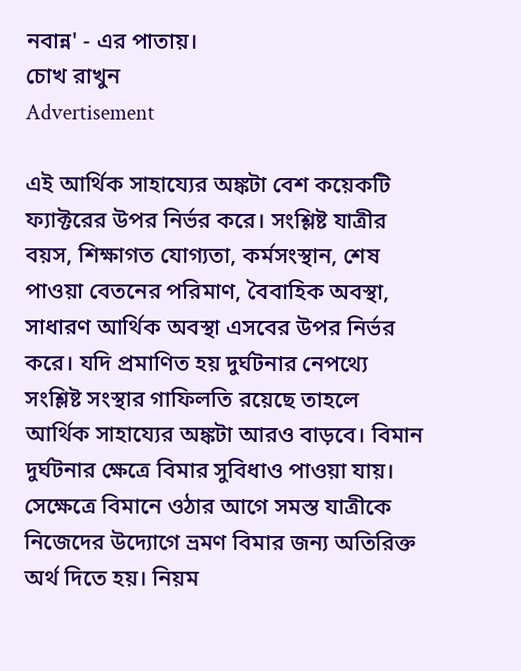নবান্ন' - এর পাতায়।
চোখ রাখুন
Advertisement

এই আর্থিক সাহায্যের অঙ্কটা বেশ কয়েকটি ফ্যাক্টরের উপর নির্ভর করে। সংশ্লিষ্ট যাত্রীর বয়স, শিক্ষাগত যোগ্যতা, কর্মসংস্থান, শেষ পাওয়া বেতনের পরিমাণ, বৈবাহিক অবস্থা, সাধারণ আর্থিক অবস্থা এসবের উপর নির্ভর করে। যদি প্রমাণিত হয় দুর্ঘটনার নেপথ্যে সংশ্লিষ্ট সংস্থার গাফিলতি রয়েছে তাহলে আর্থিক সাহায্যের অঙ্কটা আরও বাড়বে। বিমান দুর্ঘটনার ক্ষেত্রে বিমার সুবিধাও পাওয়া যায়। সেক্ষেত্রে বিমানে ওঠার আগে সমস্ত যাত্রীকে নিজেদের উদ্যোগে ভ্রমণ বিমার জন্য অতিরিক্ত অর্থ দিতে হয়। নিয়ম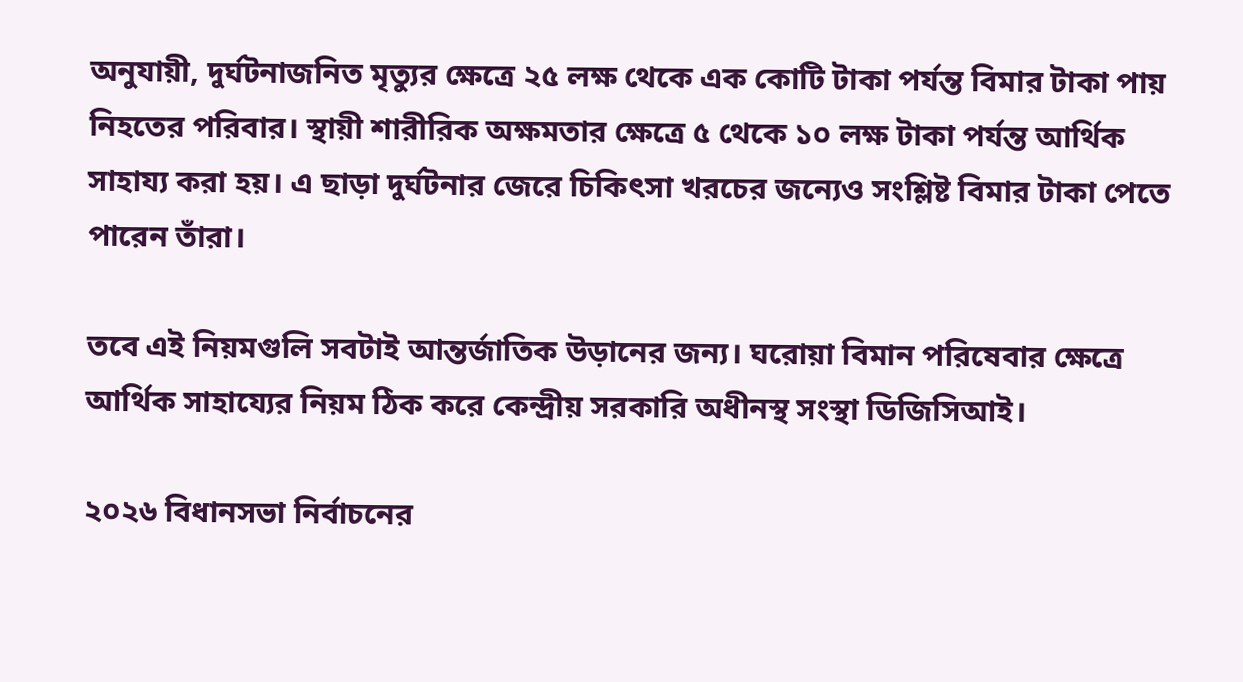অনুযায়ী, দুর্ঘটনাজনিত মৃত্যুর ক্ষেত্রে ২৫ লক্ষ থেকে এক কোটি টাকা পর্যন্ত বিমার টাকা পায় নিহতের পরিবার। স্থায়ী শারীরিক অক্ষমতার ক্ষেত্রে ৫ থেকে ১০ লক্ষ টাকা পর্যন্ত আর্থিক সাহায্য করা হয়। এ ছাড়া দুর্ঘটনার জেরে চিকিৎসা খরচের জন্যেও সংশ্লিষ্ট বিমার টাকা পেতে পারেন তাঁরা।

তবে এই নিয়মগুলি সবটাই আন্তর্জাতিক উড়ানের জন্য। ঘরোয়া বিমান পরিষেবার ক্ষেত্রে আর্থিক সাহায্যের নিয়ম ঠিক করে কেন্দ্রীয় সরকারি অধীনস্থ সংস্থা ডিজিসিআই।

২০২৬ বিধানসভা নির্বাচনের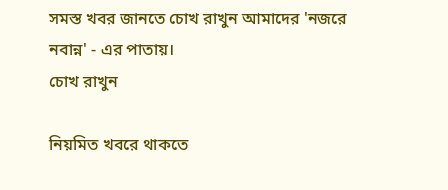সমস্ত খবর জানতে চোখ রাখুন আমাদের 'নজরে নবান্ন' - এর পাতায়।
চোখ রাখুন

নিয়মিত খবরে থাকতে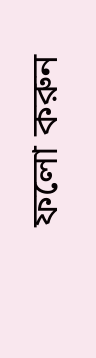ফলো করুন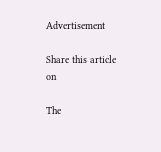Advertisement

Share this article on

The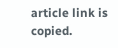article link is copied.